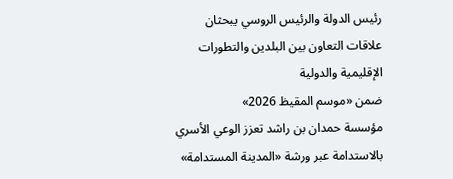رئيس الدولة والرئيس الروسي يبحثان علاقات التعاون بين البلدين والتطورات الإقليمية والدولية
ضمن «موسم المقيظ 2026»
مؤسسة حمدان بن راشد تعزز الوعي الأسري بالاستدامة عبر ورشة «المدينة المستدامة»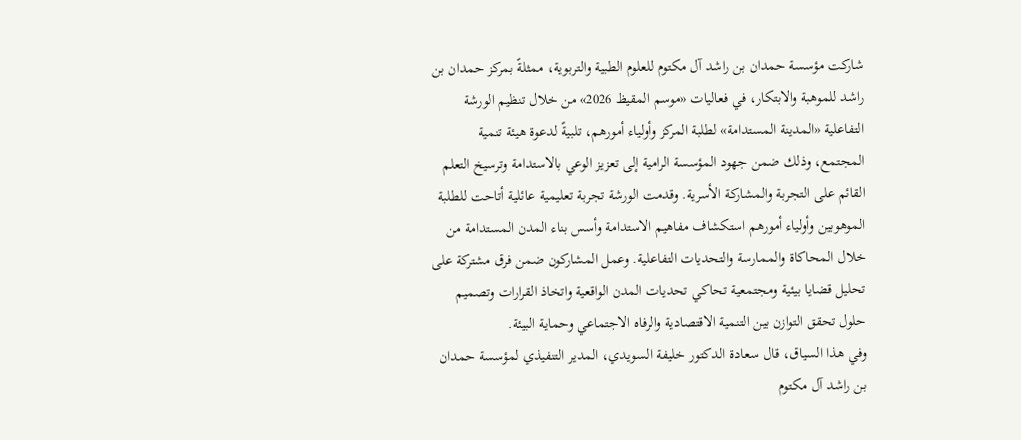شاركت مؤسسة حمدان بن راشد آل مكتوم للعلوم الطبية والتربوية، ممثلةً بمركز حمدان بن راشد للموهبة والابتكار، في فعاليات «موسم المقيظ 2026» من خلال تنظيم الورشة التفاعلية «المدينة المستدامة» لطلبة المركز وأولياء أمورهم، تلبيةً لدعوة هيئة تنمية المجتمع، وذلك ضمن جهود المؤسسة الرامية إلى تعزيز الوعي بالاستدامة وترسيخ التعلم القائم على التجربة والمشاركة الأسرية. وقدمت الورشة تجربة تعليمية عائلية أتاحت للطلبة الموهوبين وأولياء أمورهم استكشاف مفاهيم الاستدامة وأسس بناء المدن المستدامة من خلال المحاكاة والممارسة والتحديات التفاعلية. وعمل المشاركون ضمن فرق مشتركة على تحليل قضايا بيئية ومجتمعية تحاكي تحديات المدن الواقعية واتخاذ القرارات وتصميم حلول تحقق التوازن بين التنمية الاقتصادية والرفاه الاجتماعي وحماية البيئة.
وفي هذا السياق، قال سعادة الدكتور خليفة السويدي، المدير التنفيذي لمؤسسة حمدان بن راشد آل مكتوم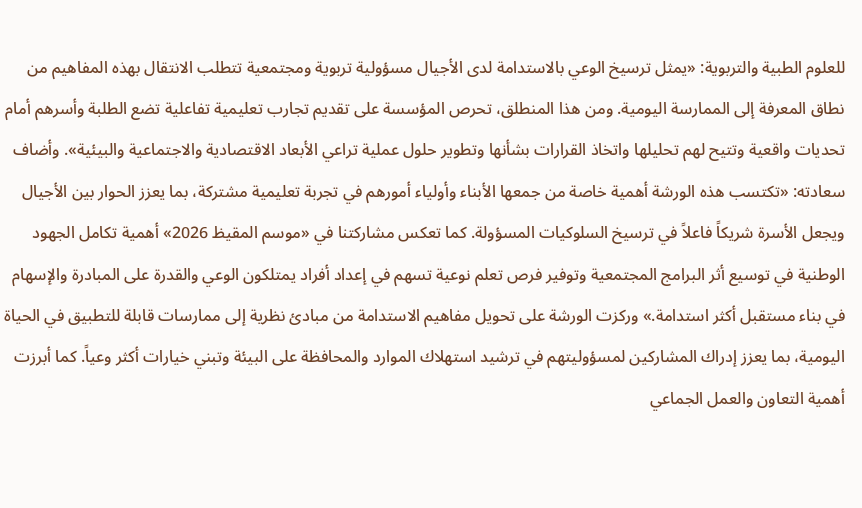للعلوم الطبية والتربوية: «يمثل ترسيخ الوعي بالاستدامة لدى الأجيال مسؤولية تربوية ومجتمعية تتطلب الانتقال بهذه المفاهيم من نطاق المعرفة إلى الممارسة اليومية. ومن هذا المنطلق، تحرص المؤسسة على تقديم تجارب تعليمية تفاعلية تضع الطلبة وأسرهم أمام تحديات واقعية وتتيح لهم تحليلها واتخاذ القرارات بشأنها وتطوير حلول عملية تراعي الأبعاد الاقتصادية والاجتماعية والبيئية». وأضاف سعادته: «تكتسب هذه الورشة أهمية خاصة من جمعها الأبناء وأولياء أمورهم في تجربة تعليمية مشتركة، بما يعزز الحوار بين الأجيال ويجعل الأسرة شريكاً فاعلاً في ترسيخ السلوكيات المسؤولة. كما تعكس مشاركتنا في «موسم المقيظ 2026» أهمية تكامل الجهود الوطنية في توسيع أثر البرامج المجتمعية وتوفير فرص تعلم نوعية تسهم في إعداد أفراد يمتلكون الوعي والقدرة على المبادرة والإسهام في بناء مستقبل أكثر استدامة.» وركزت الورشة على تحويل مفاهيم الاستدامة من مبادئ نظرية إلى ممارسات قابلة للتطبيق في الحياة اليومية، بما يعزز إدراك المشاركين لمسؤوليتهم في ترشيد استهلاك الموارد والمحافظة على البيئة وتبني خيارات أكثر وعياً. كما أبرزت أهمية التعاون والعمل الجماعي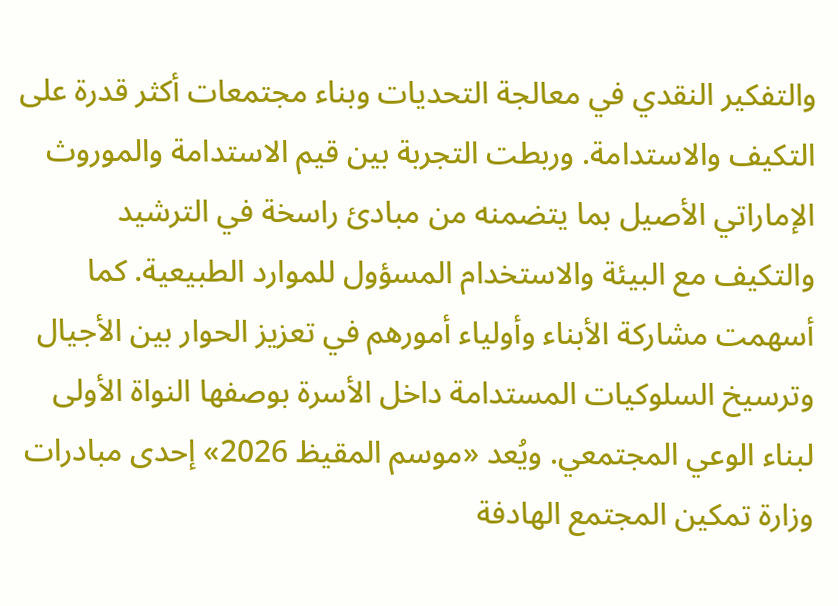والتفكير النقدي في معالجة التحديات وبناء مجتمعات أكثر قدرة على التكيف والاستدامة. وربطت التجربة بين قيم الاستدامة والموروث الإماراتي الأصيل بما يتضمنه من مبادئ راسخة في الترشيد والتكيف مع البيئة والاستخدام المسؤول للموارد الطبيعية. كما أسهمت مشاركة الأبناء وأولياء أمورهم في تعزيز الحوار بين الأجيال وترسيخ السلوكيات المستدامة داخل الأسرة بوصفها النواة الأولى لبناء الوعي المجتمعي. ويُعد «موسم المقيظ 2026» إحدى مبادرات وزارة تمكين المجتمع الهادفة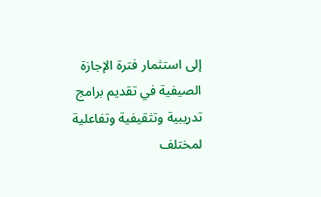إلى استثمار فترة الإجازة الصيفية في تقديم برامج تدريبية وتثقيفية وتفاعلية لمختلف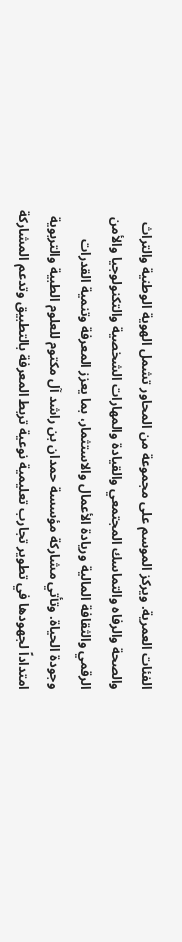الفئات العمرية. ويركز الموسم على مجموعة من المحاور تشمل الهوية الوطنية والتراث والصحة والرفاه والتماسك المجتمعي والقيادة والمهارات الشخصية والتكنولوجيا والأمن الرقمي والثقافة المالية وريادة الأعمال والاستثمار، بما يعزز المعرفة وتنمية القدرات وجودة الحياة. وتأتي مشاركة مؤسسة حمدان بن راشد آل مكتوم للعلوم الطبية والتربوية امتداداً لجهودها في تطوير تجارب تعليمية نوعية تربط المعرفة بالتطبيق وتدعم المشاركة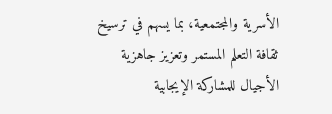الأسرية والمجتمعية، بما يسهم في ترسيخ ثقافة التعلم المستمر وتعزيز جاهزية الأجيال للمشاركة الإيجابية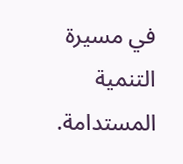في مسيرة التنمية المستدامة.